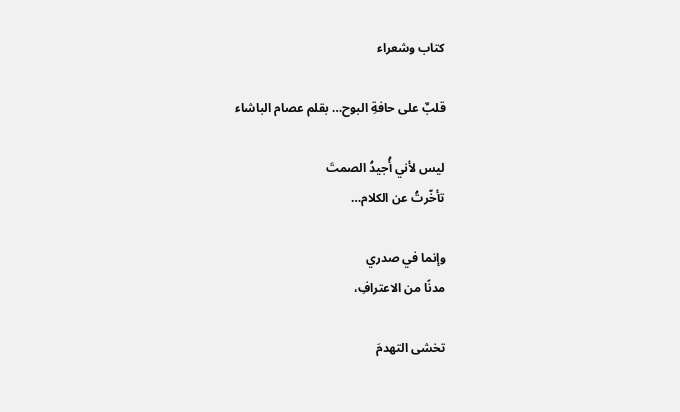كتاب وشعراء

قلبٌ على حافةِ البوح… بقلم عصام الباشاء

ليس لأني أُجيدُ الصمتَ
تأخّرتُ عن الكلام…

وإنما في صدري
مدنًا من الاعترافِ،

تخشى التهدمَ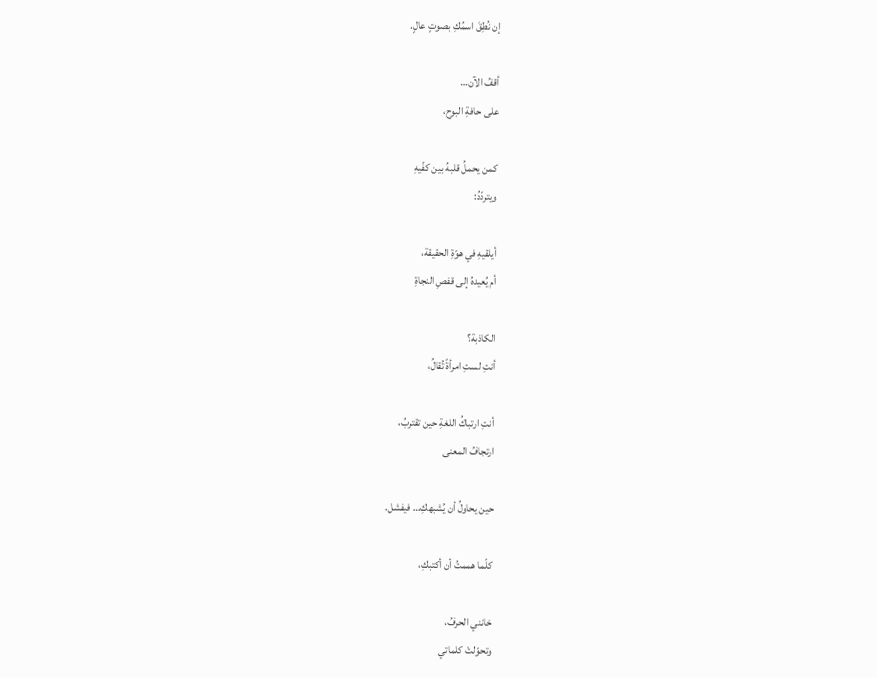إن نُطِقَ اسمُكِ بصوتٍ عالٍ.

أقفُ الآن…
على حافةِ البوح،

كمن يحملُ قلبهُ بين كفّيهِ
ويتردّدُ:

أيلقيهِ في هوّةِ الحقيقة،
أم يُعيدهُ إلى قفصِ النجاةِ

الكاذبة؟
أنتِ لستِ امرأةً تُقالُ،

أنتِ ارتباكُ اللغةِ حين تقتربُ،
ارتجافُ المعنى

حين يحاولُ أن يُشبهكِ… فيفشل.

كلّما هممتُ أن أكتبكِ،

خانني الحرفُ،
وتحوّلتْ كلماتي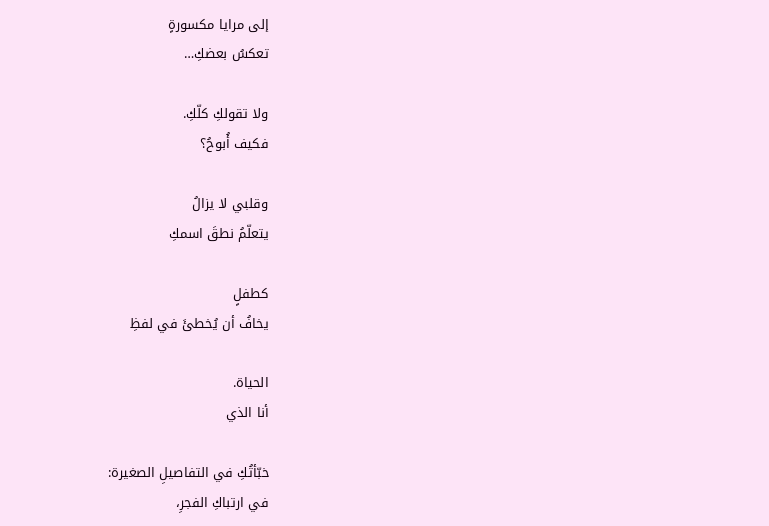إلى مرايا مكسورةٍ
تعكسُ بعضكِ…

ولا تقولكِ كلّكِ.
فكيف أُبوحُ؟

وقلبي لا يزالُ
يتعلّمُ نطقَ اسمكِ

كطفلٍ
يخافُ أن يُخطئَ في لفظِ

الحياة.
أنا الذي

خبّأتُكِ في التفاصيلِ الصغيرة:
في ارتباكِ الفجرِ،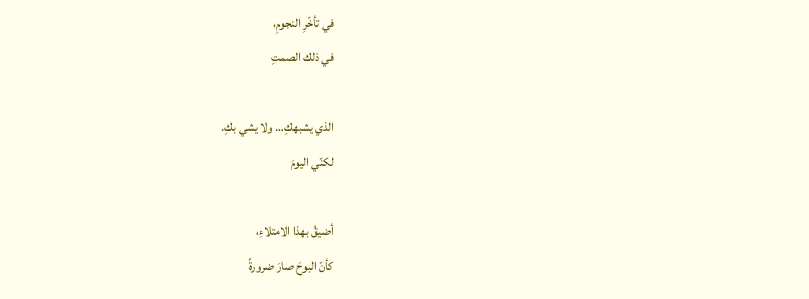في تأخّرِ النجومِ،
في ذلك الصمتِ

الذي يشبهكِ… ولا يشي بكِ.
لكنّي اليومَ

أضيقُ بهذا الامتلاءِ،
كأنّ البوحَ صارَ ضرورةً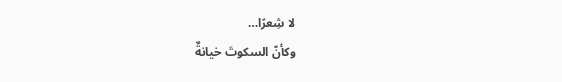لا شِعرًا…
وكأنّ السكوتَ خيانةٌ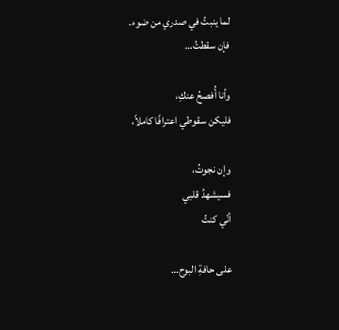لما ينبتُ في صدري من ضوء.
فإن سقطتُ…

وأنا أُفصحُ عنكِ،
فليكن سقوطي اعترافًا كاملاً،

وإن نجوتُ،
فسيشهدُ قلبي
أنّي كنتُ

على حافةِ البوح…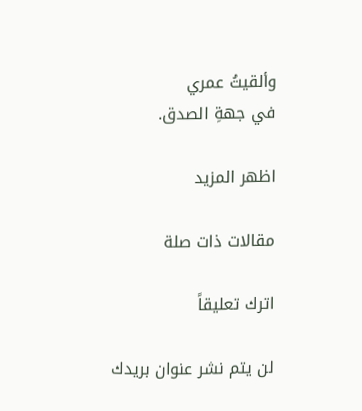وألقيتُ عمري
في جهةِ الصدق.

اظهر المزيد

مقالات ذات صلة

اترك تعليقاً

لن يتم نشر عنوان بريدك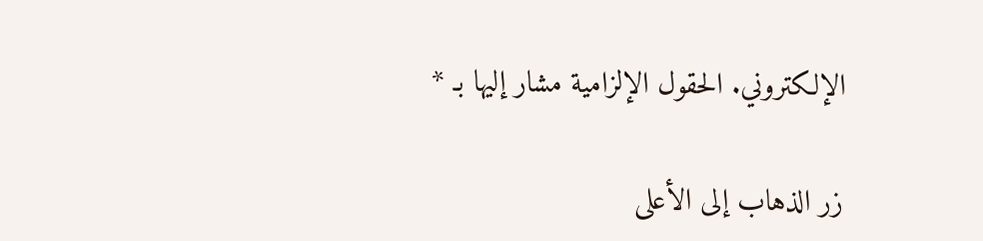الإلكتروني. الحقول الإلزامية مشار إليها بـ *

زر الذهاب إلى الأعلى